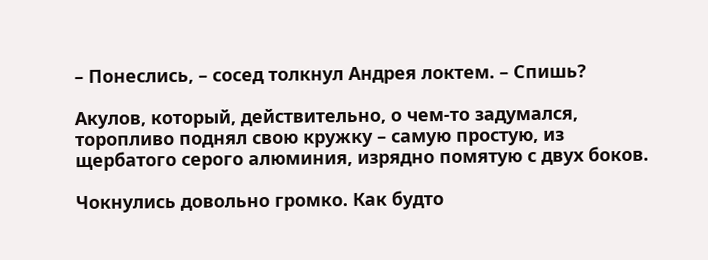– Понеслись, – сосед толкнул Андрея локтем. – Спишь?

Акулов, который, действительно, о чем-то задумался, торопливо поднял свою кружку – самую простую, из щербатого серого алюминия, изрядно помятую с двух боков.

Чокнулись довольно громко. Как будто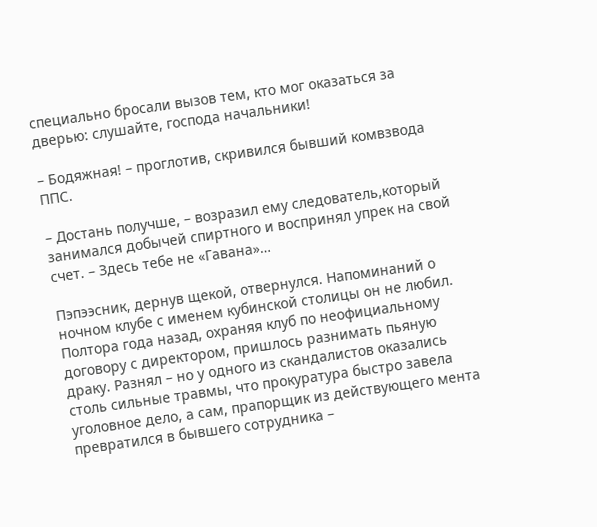специально бросали вызов тем, кто мог оказаться за дверью: слушайте, господа начальники!

– Бодяжная! – проглотив, скривился бывший комвзвода ППС.

– Достань получше, – возразил ему следователь,который занимался добычей спиртного и воспринял упрек на свой счет. – Здесь тебе не «Гавана»…

Пэпээсник, дернув щекой, отвернулся. Напоминаний о ночном клубе с именем кубинской столицы он не любил. Полтора года назад, охраняя клуб по неофициальному договору с директором, пришлось разнимать пьяную драку. Разнял – но у одного из скандалистов оказались столь сильные травмы, что прокуратура быстро завела уголовное дело, а сам, прапорщик из действующего мента превратился в бывшего сотрудника –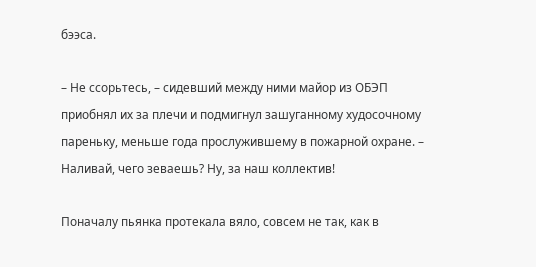бээса.

– Не ссорьтесь, – сидевший между ними майор из ОБЭП приобнял их за плечи и подмигнул зашуганному худосочному пареньку, меньше года прослужившему в пожарной охране. – Наливай, чего зеваешь? Ну, за наш коллектив!

Поначалу пьянка протекала вяло, совсем не так, как в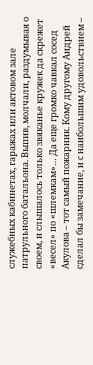служебных кабинетах, гаражах или актовом зале патрульного батальона. Выпив, молчали, раздумывая о своем, и слышалось только звяканье кружек да скрежет «весел» по «шлемкам»… Да еще громко чавкал сосед Акулова – тот самый пожарник. Кому другому Андрей сделал бы замечание, и с наибольшим удовольствием –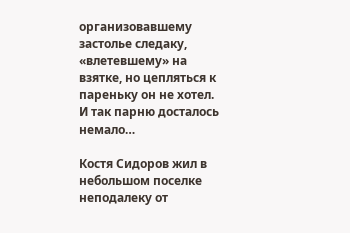организовавшему застолье следаку, «влетевшему» на взятке, но цепляться к пареньку он не хотел. И так парню досталось немало…

Костя Сидоров жил в небольшом поселке неподалеку от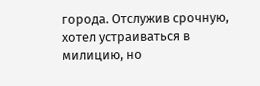города. Отслужив срочную, хотел устраиваться в милицию, но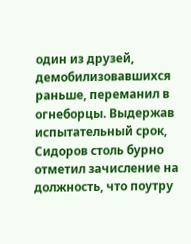один из друзей, демобилизовавшихся раньше, переманил в огнеборцы. Выдержав испытательный срок, Сидоров столь бурно отметил зачисление на должность, что поутру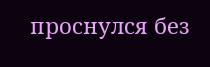проснулся без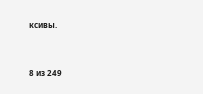ксивы.



8 из 249